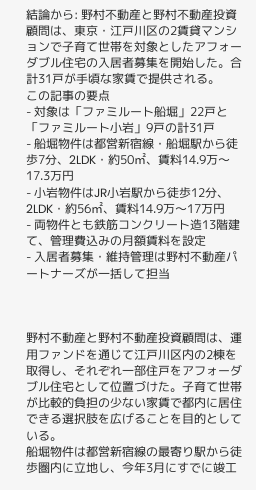結論から: 野村不動産と野村不動産投資顧問は、東京・江戸川区の2賃貸マンションで子育て世帯を対象としたアフォーダブル住宅の入居者募集を開始した。合計31戸が手頃な家賃で提供される。
この記事の要点
- 対象は「ファミルート船堀」22戸と「ファミルート小岩」9戸の計31戸
- 船堀物件は都営新宿線・船堀駅から徒歩7分、2LDK・約50㎡、賃料14.9万〜17.3万円
- 小岩物件はJR小岩駅から徒歩12分、2LDK・約56㎡、賃料14.9万〜17万円
- 両物件とも鉄筋コンクリート造13階建て、管理費込みの月額賃料を設定
- 入居者募集・維持管理は野村不動産パートナーズが一括して担当



野村不動産と野村不動産投資顧問は、運用ファンドを通じて江戸川区内の2棟を取得し、それぞれ一部住戸をアフォーダブル住宅として位置づけた。子育て世帯が比較的負担の少ない家賃で都内に居住できる選択肢を広げることを目的としている。
船堀物件は都営新宿線の最寄り駅から徒歩圏内に立地し、今年3月にすでに竣工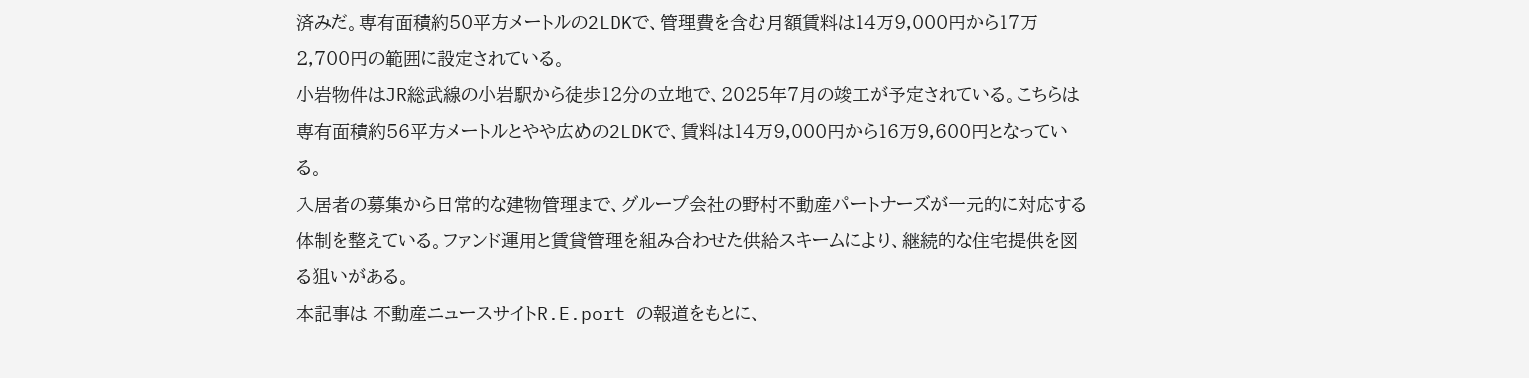済みだ。専有面積約50平方メートルの2LDKで、管理費を含む月額賃料は14万9,000円から17万2,700円の範囲に設定されている。
小岩物件はJR総武線の小岩駅から徒歩12分の立地で、2025年7月の竣工が予定されている。こちらは専有面積約56平方メートルとやや広めの2LDKで、賃料は14万9,000円から16万9,600円となっている。
入居者の募集から日常的な建物管理まで、グループ会社の野村不動産パートナーズが一元的に対応する体制を整えている。ファンド運用と賃貸管理を組み合わせた供給スキームにより、継続的な住宅提供を図る狙いがある。
本記事は 不動産ニュースサイトR.E.port の報道をもとに、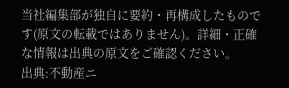当社編集部が独自に要約・再構成したものです(原文の転載ではありません)。詳細・正確な情報は出典の原文をご確認ください。
出典:不動産ニ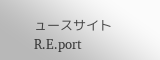ュースサイトR.E.port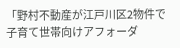「野村不動産が江戸川区2物件で子育て世帯向けアフォーダ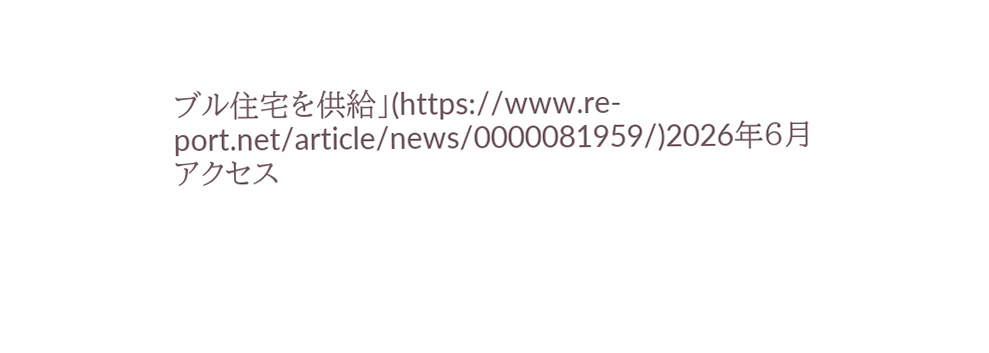ブル住宅を供給」(https://www.re-port.net/article/news/0000081959/)2026年6月アクセス